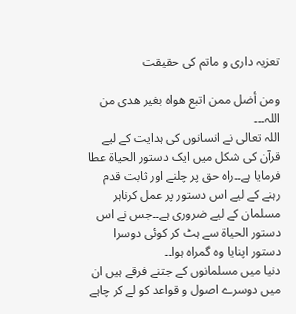تعزیہ داری و ماتم کی حقیقت

ومن أضل ممن اتبع ھواہ بغیر ھدی من اللہ۔۔۔
اللہ تعالی نے انسانوں کی ہدایت کے لیے قرآن کی شکل میں ایک دستور الحیاۃ عطا فرمایا ہے۔۔راہ حق پر چلنے اور ثابت قدم رہنے کے لیے اس دستور پر عمل کرناہر مسلمان کے لیے ضروری ہے۔۔جس نے اس دستور الحیاۃ سے ہٹ کر کوئی دوسرا دستور اپنایا وہ گمراہ ہوا۔۔
دنیا میں مسلمانوں کے جتنے فرقے ہیں ان میں دوسرے اصول و قواعد کو لے کر چاہے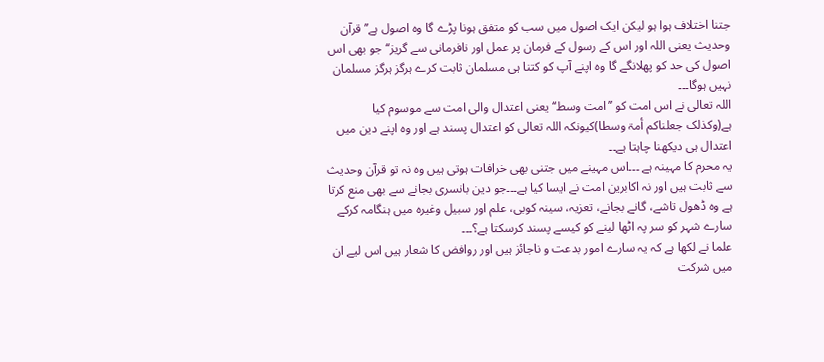جتنا اختلاف ہوا ہو لیکن ایک اصول میں سب کو متفق ہونا پڑے گا وہ اصول ہے’’قرآن وحدیث یعنی اللہ اور اس کے رسول کے فرمان پر عمل اور نافرمانی سے گریز‘‘جو بھی اس اصول کی حد کو پھلانگے گا وہ اپنے آپ کو کتنا ہی مسلمان ثابت کرے ہرگز ہرگز مسلمان نہیں ہوگا۔۔۔
اللہ تعالی نے اس امت کو ’’امت وسط‘‘یعنی اعتدال والی امت سے موسوم کیا ہے(وکذلک جعلناکم أمۃ وسطا)کیونکہ اللہ تعالی کو اعتدال پسند ہے اور وہ اپنے دین میں اعتدال ہی دیکھنا چاہتا ہے۔۔
یہ محرم کا مہینہ ہے ۔۔۔اس مہینے میں جتنی بھی خرافات ہوتی ہیں وہ نہ تو قرآن وحدیث سے ثابت ہیں اور نہ اکابرین امت نے ایسا کیا ہے۔۔۔جو دین بانسری بجانے سے بھی منع کرتا ہے وہ ڈھول تاشے، گانے بجانے، تعزیہ، سینہ کوبی، علم اور سبیل وغیرہ میں ہنگامہ کرکے سارے شہر کو سر پہ اٹھا لینے کو کیسے پسند کرسکتا ہے؟۔۔۔
علما نے لکھا ہے کہ یہ سارے امور بدعت و ناجائز ہیں اور روافض کا شعار ہیں اس لیے ان میں شرکت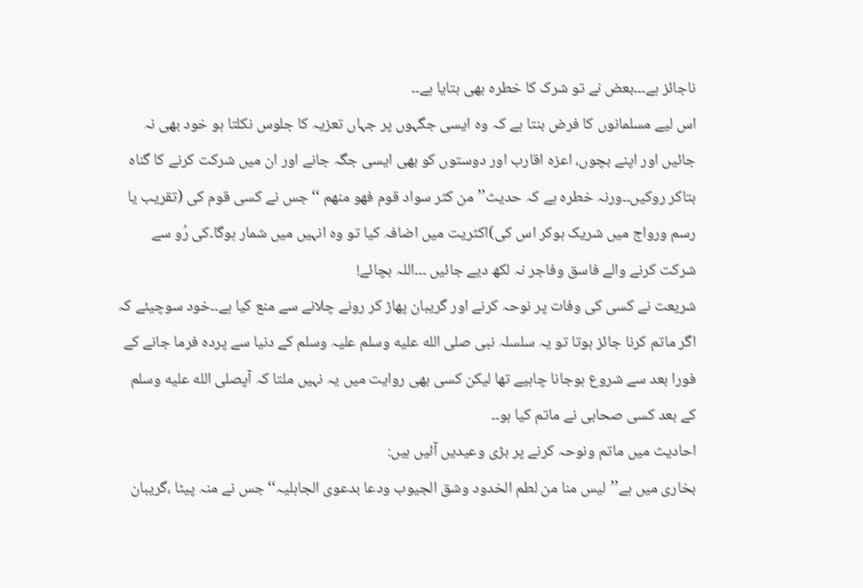ناجائز ہے۔۔۔بعض نے تو شرک کا خطرہ بھی بتایا ہے۔۔
اس لیے مسلمانوں کا فرض بنتا ہے کہ وہ ایسی جگہوں پر جہاں تعزیہ کا جلوس نکلتا ہو خود بھی نہ جائیں اور اپنے بچوں، اعزہ اقارب اور دوستوں کو بھی ایسی جگہ جانے اور ان میں شرکت کرنے کا گناہ بتاکر روکیں۔۔ورنہ خطرہ ہے کہ حدیث’’من کثر سواد قوم فھو منھم ‘‘جس نے کسی قوم کی (تقریب یا رسم ورواج میں شریک ہوکر اس کی)اکثریت میں اضافہ کیا تو وہ انہیں میں شمار ہوگا۔کی رُو سے شرکت کرنے والے فاسق وفاجر نہ لکھ دیے جائیں ۔۔۔اللہ بچائے!
شریعت نے کسی کی وفات پر نوحہ کرنے اور گریبان پھاڑ کر رونے چلانے سے منع کیا ہے۔۔خود سوچیئے کہ اگر ماتم کرنا جائز ہوتا تو یہ سلسلہ نبی صلى الله عليه وسلم علیہ وسلم کے دنیا سے پردہ فرما جانے کے فورا بعد سے شروع ہوجانا چاہیے تھا لیکن کسی بھی روایت میں یہ نہیں ملتا کہ آپصلى الله عليه وسلم کے بعد کسی صحابی نے ماتم کیا ہو۔۔
احادیث میں ماتم ونوحہ کرنے پر بڑی وعیدیں آئیں ہیں:
بخاری میں ہے’’لیس منا من لطم الخدود وشق الجیوب ودعا بدعوی الجاہلیہ‘‘جس نے منہ پیٹا ،گریبان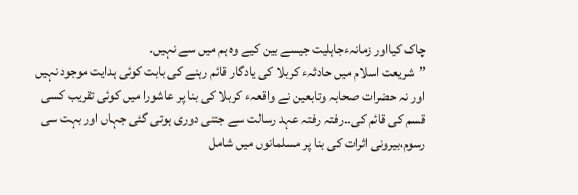چاک کیااور زمانہءجاہلیت جیسے بین کیے وہ ہم میں سے نہیں۔
’’شریعت اسلام میں حادثہء کربلا کی یادگار قائم رہنے کی بابت کوئی ہدایت موجود نہیں اور نہ حضرات صحابہ وتابعین نے واقعہء کربلا کی بنا پر عاشورا میں کوئی تقریب کسی قسم کی قائم کی۔۔رفتہ رفتہ عہد رسالت سے جتنی دوری ہوتی گئی جہاں اور بہت سی رسوم،بیرونی اثرات کی بنا پر مسلمانوں میں شامل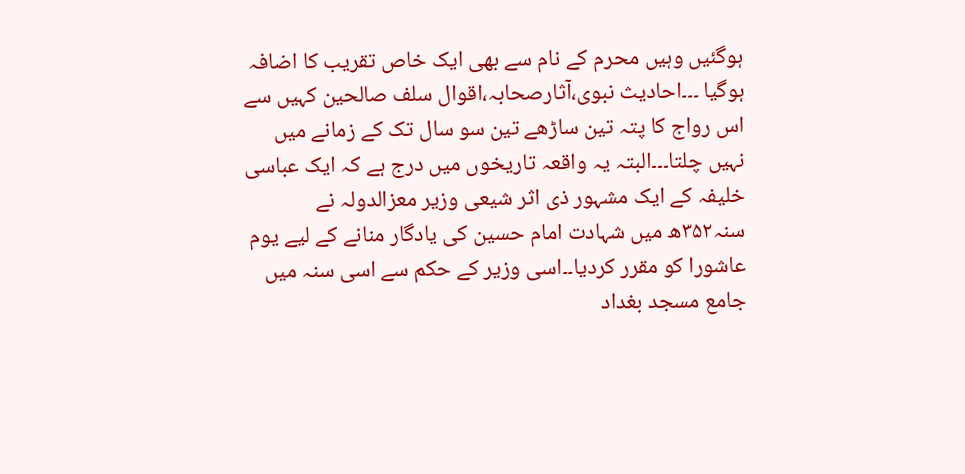ہوگئیں وہیں محرم کے نام سے بھی ایک خاص تقریب کا اضافہ ہوگیا ۔۔۔احادیث نبوی،آثارصحابہ،اقوال سلف صالحین کہیں سے اس رواج کا پتہ تین ساڑھے تین سو سال تک کے زمانے میں نہیں چلتا۔۔۔البتہ یہ واقعہ تاریخوں میں درج ہے کہ ایک عباسی خلیفہ کے ایک مشہور ذی اثر شیعی وزیر معزالدولہ نے سنہ۳۵۲ھ میں شہادت امام حسین کی یادگار منانے کے لیے یوم عاشورا کو مقرر کردیا۔۔اسی وزیر کے حکم سے اسی سنہ میں جامع مسجد بغداد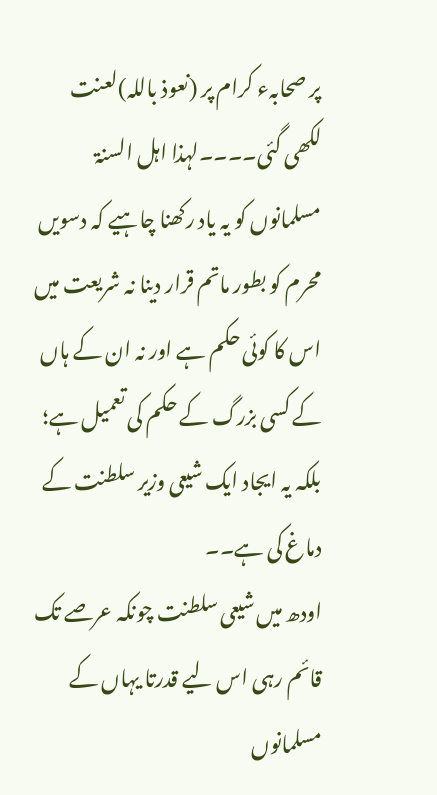پر صحابہء کرام پر (نعوذ باللہ)لعنت لکھی گئی۔۔۔۔لہذا اہل السنۃ مسلمانوں کو یہ یاد رکھنا چاہیے کہ دسویں محرم کو بطور ماتم قرار دینا نہ شریعت میں اس کا کوئی حکم ہے اور نہ ان کے ہاں کے کسی بزرگ کے حکم کی تعمیل ہے؛ بلکہ یہ ایجاد ایک شیعی وزیر سلطنت کے دماغ کی ہے۔۔
اودھ میں شیعی سلطنت چونکہ عرصے تک قائم رہی اس لیے قدرتا یہاں کے مسلمانوں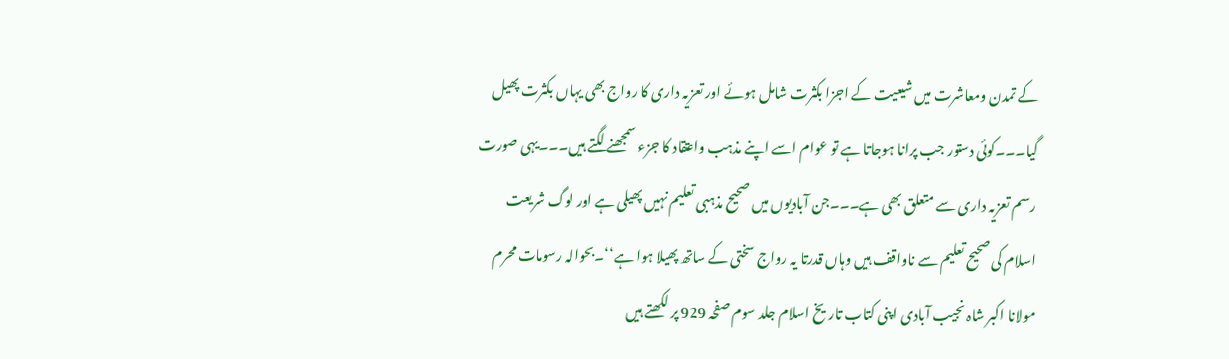کے تمدن ومعاشرت میں شیعیت کے اجزا بکثرت شامل ہوئے اور تعزیہ داری کا رواج بھی یہاں بکثرت پھیل گیا۔۔۔کوئی دستور جب پرانا ہوجاتا ہے تو عوام اسے اپنے مذہب واعتقاد کا جزء سمجھنے لگتے ہیں۔۔۔یہی صورت رسم تعزیہ داری سے متعلق بھی ہے۔۔۔جن آبادیوں میں صحیح مذہبی تعلیم نہیں پھیلی ہے اور لوگ شریعت اسلام کی صحیح تعلیم سے ناواقف ہیں وہاں قدرتا یہ رواج سختی کے ساتھ پھیلا ہوا ہے‘‘۔بحوالہ رسومات محرم
مولانا اکبر شاہ نجیب آبادی اپنی کتاب تاریخ اسلام جلد سوم صفحہ 929 پر لکھتے ہیں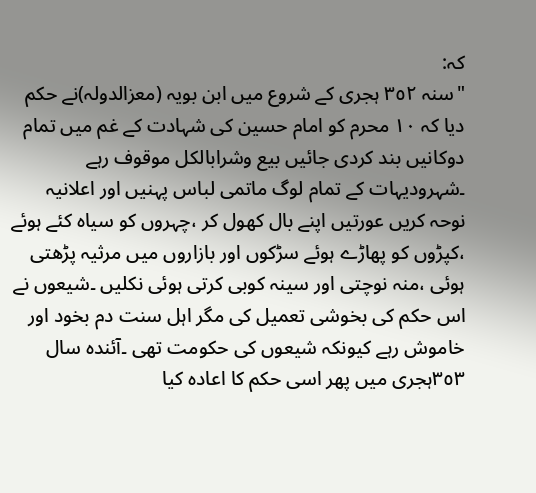کہ:
"سنہ ٣٥٢ ہجری کے شروع میں ابن بویہ (معزالدولہ)نے حکم دیا کہ ١٠ محرم کو امام حسین کی شہادت کے غم میں تمام دوکانیں بند کردی جائیں بیع وشرابالکل موقوف رہے ۔شہرودیہات کے تمام لوگ ماتمی لباس پہنیں اور اعلانیہ نوحہ کریں عورتیں اپنے بال کھول کر ،چہروں کو سیاہ کئے ہوئے ،کپڑوں کو پھاڑے ہوئے سڑکوں اور بازاروں میں مرثیہ پڑھتی ہوئی ،منہ نوچتی اور سینہ کوبی کرتی ہوئی نکلیں ۔شیعوں نے اس حکم کی بخوشی تعمیل کی مگر اہل سنت دم بخود اور خاموش رہے کیونکہ شیعوں کی حکومت تھی ۔آئندہ سال ٣٥٣ہجری میں پھر اسی حکم کا اعادہ کیا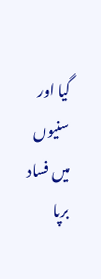گیا اور سنیوں میں فساد برپا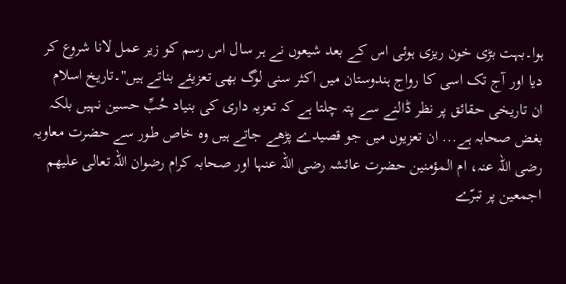ہوا۔بہت بڑی خون ریزی ہوئی اس کے بعد شیعوں نے ہر سال اس رسم کو زیر عمل لانا شروع کر دیا اور آج تک اسی کا رواج ہندوستان میں اکثر سنی لوگ بھی تعزیئے بناتے ہیں"۔تاریخ اسلام
ان تاریخی حقائق پر نظر ڈالنے سے پتہ چلتا ہے کہ تعزیہ داری کی بنیاد حُبِّ حسین نہیں بلکہ بغض صحابہ ہے... ان تعزیوں میں جو قصیدے پڑھے جاتے ہیں وہ خاص طور سے حضرت معاویہ رضی اللہ عنہ، ام المؤمنین حضرت عائشہ رضی اللہ عنہا اور صحابہ کرام رضوان اللہ تعالی علیھم اجمعین پر تبرّے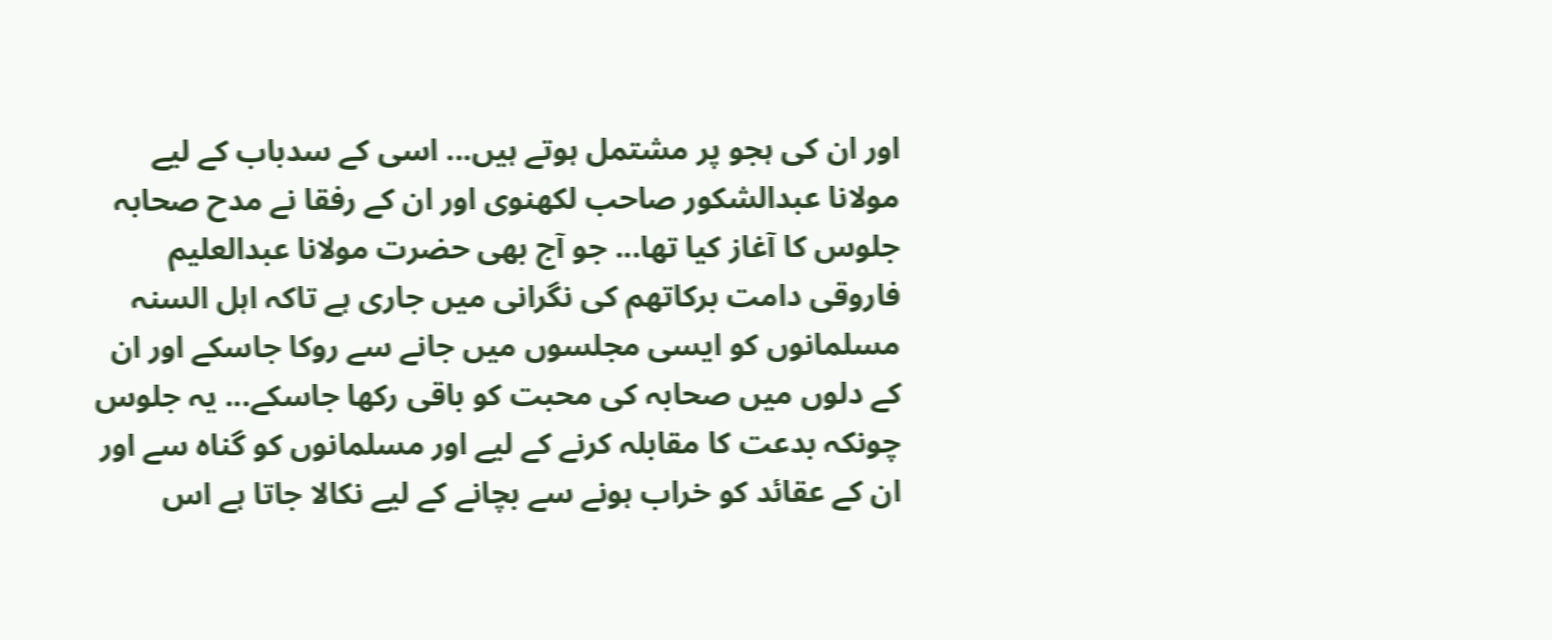اور ان کی ہجو پر مشتمل ہوتے ہیں... اسی کے سدباب کے لیے مولانا عبدالشکور صاحب لکھنوی اور ان کے رفقا نے مدح صحابہ جلوس کا آغاز کیا تھا... جو آج بھی حضرت مولانا عبدالعلیم فاروقی دامت برکاتھم کی نگرانی میں جاری ہے تاکہ اہل السنہ مسلمانوں کو ایسی مجلسوں میں جانے سے روکا جاسکے اور ان کے دلوں میں صحابہ کی محبت کو باقی رکھا جاسکے... یہ جلوس چونکہ بدعت کا مقابلہ کرنے کے لیے اور مسلمانوں کو گناہ سے اور ان کے عقائد کو خراب ہونے سے بچانے کے لیے نکالا جاتا ہے اس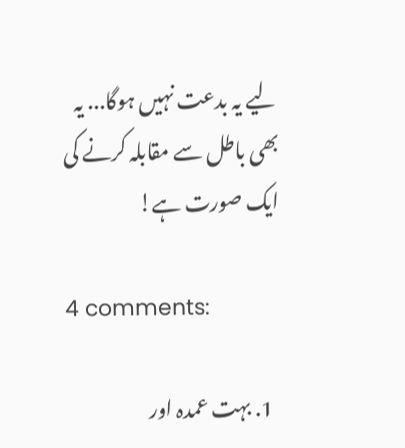لیے یہ بدعت نہیں ہوگا... یہ بھی باطل سے مقابلہ کرنے کی ایک صورت ہے!

4 comments:

  1. بہت عمدہ اور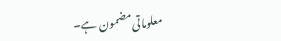معلوماتی مضمون ہے۔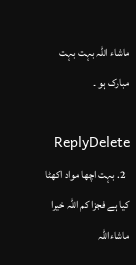ماشاء اللہ بہت بہت مبارک ہو ۔

    ReplyDelete
  2. بہت اچھا مواد اکھٹا کیا ہے فجزا کم اللہ خیرا ماشاءاللہ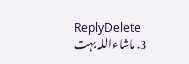ReplyDelete
  3. ماشاءاللہ بہت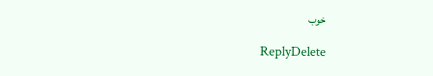خوب

    ReplyDelete